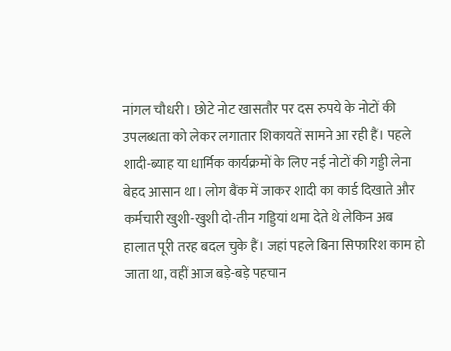नांगल चौधरी। छोटे नोट खासतौर पर दस रुपये के नोटों की उपलब्धता को लेकर लगातार शिकायतें सामने आ रही हैं। पहले शादी-ब्याह या धार्मिक कार्यक्रमों के लिए नई नोटों की गड्डी लेना बेहद आसान था। लोग बैंक में जाकर शादी का कार्ड दिखाते और कर्मचारी खुशी-खुशी दो-तीन गड्डियां थमा देते थे लेकिन अब हालात पूरी तरह बदल चुके हैं। जहां पहले बिना सिफारिश काम हो जाता था, वहीं आज बड़े-बड़े पहचान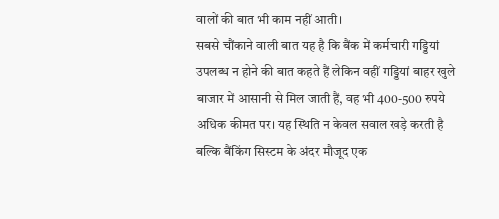वालों की बात भी काम नहीं आती।
सबसे चौंकाने वाली बात यह है कि बैंक में कर्मचारी गड्डियां उपलब्ध न होने की बात कहते हैं लेकिन वहीं गड्डियां बाहर खुले बाजार में आसानी से मिल जाती हैं, वह भी 400-500 रुपये अधिक कीमत पर। यह स्थिति न केवल सवाल खड़े करती है बल्कि बैंकिंग सिस्टम के अंदर मौजूद एक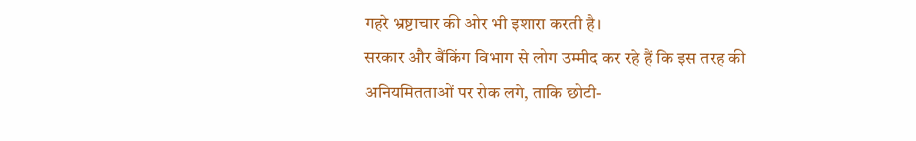गहरे भ्रष्टाचार की ओर भी इशारा करती है।
सरकार और बैंकिंग विभाग से लोग उम्मीद कर रहे हैं कि इस तरह की अनियमितताओं पर रोक लगे, ताकि छोटी-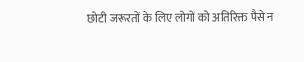छोटी जरूरतों के लिए लोगों को अतिरिक्त पैसे न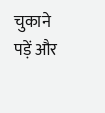चुकाने पड़ें और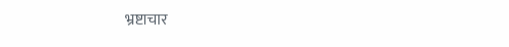भ्रष्टाचार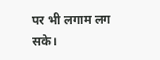पर भी लगाम लग सके।